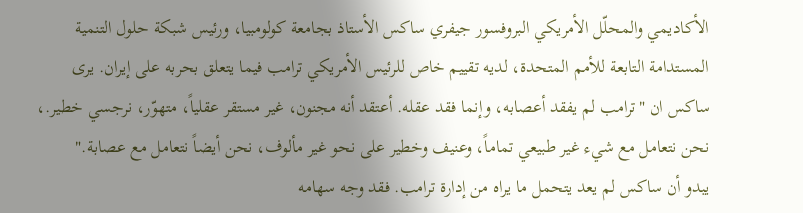الأكاديمي والمحلّل الأمريكي البروفسور جيفري ساكس الأستاذ بجامعة كولومبيا، ورئيس شبكة حلول التنمية المستدامة التابعة للأمم المتحدة، لديه تقييم خاص للرئيس الأمريكي ترامب فيما يتعلق بحربه على إيران. يرى ساكس ان "ترامب لم يفقد أعصابه، وإنما فقد عقله. أعتقد أنه مجنون، غير مستقر عقلياً، متهوّر، نرجسي خطير.، نحن نتعامل مع شيء غير طبيعي تماماً، وعنيف وخطير على نحو غير مألوف، نحن أيضاً نتعامل مع عصابة."
يبدو أن ساكس لم يعد يتحمل ما يراه من إدارة ترامب. فقد وجه سهامه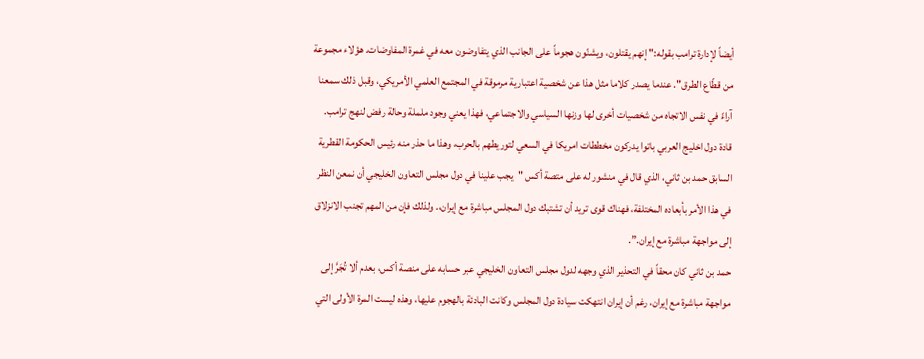أيضاً لإدارة ترامب بقوله:" إنهم يقتلون، ويشنّون هجوماً على الجانب الذي يتفاوضون معه في غمرة المفاوضات. هؤلاء مجموعة من قطّاع الطرق". عندما يصدر كلاما مثل هذا عن شخصية اعتبارية مرموقة في المجتمع العلمي الأمريكي، وقبل ذلك سمعنا آراءً في نفس الاتجاه من شخصيات أخرى لها وزنها السياسي والاجتماعي، فهذا يعني وجود ململة وحالة رفض لنهج ترامب.
قادة دول اخليج العربي باتوا يدركون مخططات امريكا في السعي لتوريطهم بالحرب، وهذا ما حذر منه رئيس الحكومة القطرية السابق حمد بن ثاني، الذي قال في منشور له على متصة أكس "يجب علينا في دول مجلس التعاون الخليجي أن نمعن النظر في هذا الأمر بأبعاده المختلفة، فهناك قوى تريد أن تشتبك دول المجلس مباشرة مع إيران،. ولذلك فإن من المهم تجنب الانزلاق إلى مواجهة مباشرة مع إيران.”.
حمد بن ثاني كان محقاً في التحذير الذي وجهه لدول مجلس التعاون الخليجي عبر حسابه على منصة أكس، بعدم ألا تُجَرَّ إلى مواجهة مباشرة مع إيران، رغم أن إيران انتهكت سيادة دول المجلس وكانت البادئة بالهجوم عليها، وهذه ليست المرة الأولى التي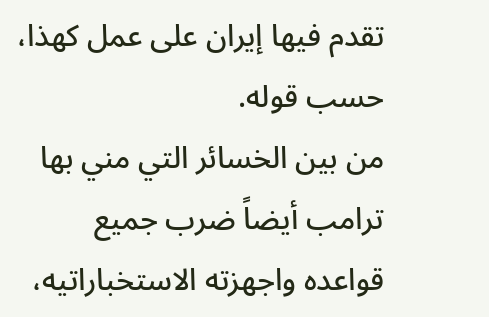تقدم فيها إيران على عمل كهذا، حسب قوله.
من بين الخسائر التي مني بها ترامب أيضاً ضرب جميع قواعده واجهزته الاستخباراتيه،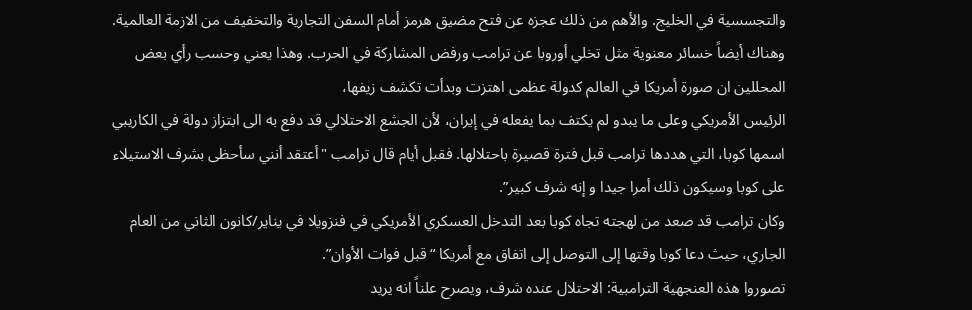والتجسسية في الخليج. والأهم من ذلك عجزه عن فتح مضيق هرمز أمام السفن التجارية والتخفيف من الازمة العالمية. وهناك أيضاً خسائر معنوية مثل تخلي أوروبا عن ترامب ورفض المشاركة في الحرب. وهذا يعني وحسب رأي بعض المحللين ان صورة أمريكا في العالم كدولة عظمى اهتزت وبدأت تكشف زيفها،
الرئيس الأمريكي وعلى ما يبدو لم يكتف بما يفعله في إيران، لأن الجشع الاحتلالي قد دفع به الى ابتزاز دولة في الكاريبي اسمها كوبا، التي هددها ترامب قبل فترة قصيرة باحتلالها. فقبل أيام قال ترامب "أعتقد أنني سأحظى بشرف الاستيلاء على كوبا وسيكون ذلك أمرا جيدا و إنه شرف كبير”.
وكان ترامب قد صعد من لهجته تجاه كوبا بعد التدخل العسكري الأمريكي في فنزويلا في يناير/كانون الثاني من العام الجاري، حيث دعا كوبا وقتها إلى التوصل إلى اتفاق مع أمريكا “قبل فوات الأوان”.
تصوروا هذه العنجهية الترامبية: الاحتلال عنده شرف، ويصرح علناً انه يريد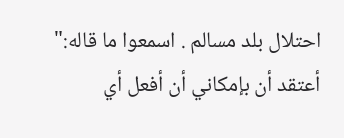احتلال بلد مسالم . اسمعوا ما قاله:" أعتقد أن بإمكاني أن أفعل أي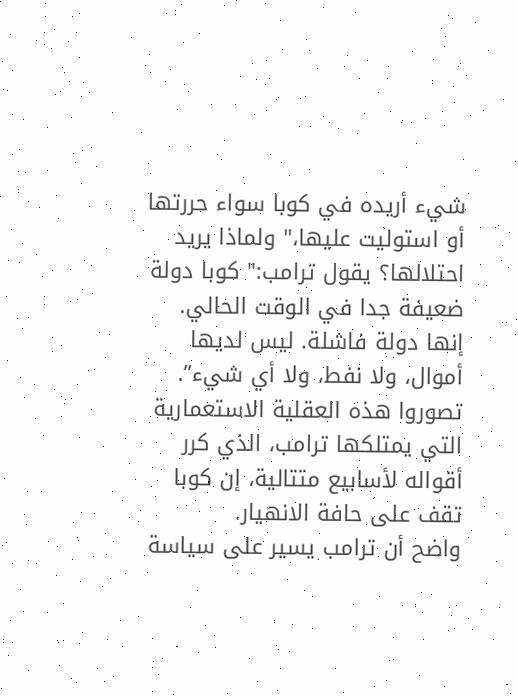شيء أريده في كوبا سواء حررتها أو استوليت عليها،" ولماذا يريد احتلالها؟ يقول ترامب:" كوبا دولة ضعيفة جدا في الوقت الحالي. إنها دولة فاشلة. ليس لديها أموال، ولا نفط، ولا أي شيء”. تصوروا هذه العقلية الاستعمارية التي يمتلكها ترامب، الذي كرر أقواله لأسابيع متتالية، إن كوبا تقف على حافة الانهيار.
واضح أن ترامب يسير على سياسة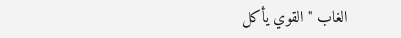الغاب " القوي يأكل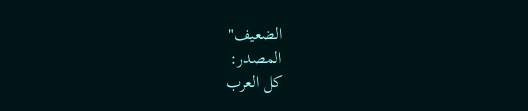الضعيف"
المصدر:
كل العرب